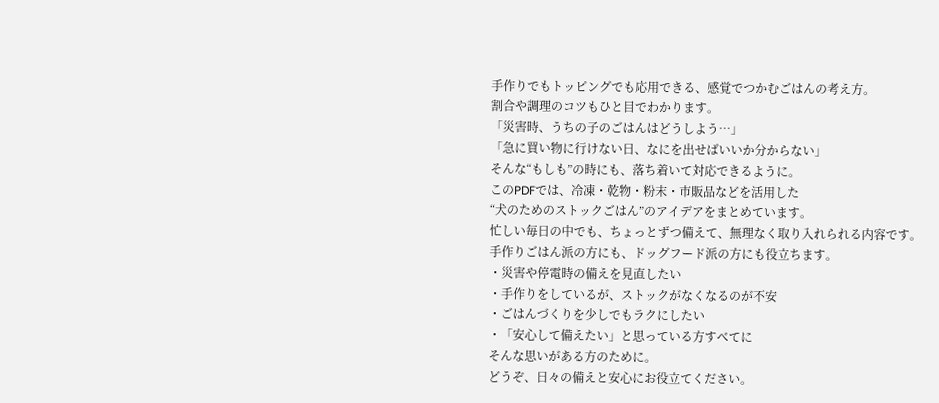手作りでもトッピングでも応用できる、感覚でつかむごはんの考え方。
割合や調理のコツもひと目でわかります。
「災害時、うちの子のごはんはどうしよう…」
「急に買い物に行けない日、なにを出せばいいか分からない」
そんな“もしも”の時にも、落ち着いて対応できるように。
このPDFでは、冷凍・乾物・粉末・市販品などを活用した
“犬のためのストックごはん”のアイデアをまとめています。
忙しい毎日の中でも、ちょっとずつ備えて、無理なく取り入れられる内容です。
手作りごはん派の方にも、ドッグフード派の方にも役立ちます。
・災害や停電時の備えを見直したい
・手作りをしているが、ストックがなくなるのが不安
・ごはんづくりを少しでもラクにしたい
・「安心して備えたい」と思っている方すべてに
そんな思いがある方のために。
どうぞ、日々の備えと安心にお役立てください。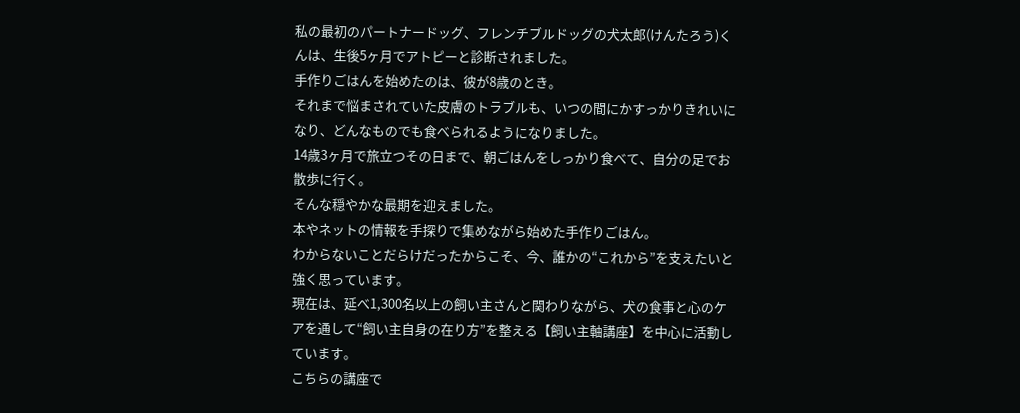私の最初のパートナードッグ、フレンチブルドッグの犬太郎(けんたろう)くんは、生後5ヶ月でアトピーと診断されました。
手作りごはんを始めたのは、彼が8歳のとき。
それまで悩まされていた皮膚のトラブルも、いつの間にかすっかりきれいになり、どんなものでも食べられるようになりました。
14歳3ヶ月で旅立つその日まで、朝ごはんをしっかり食べて、自分の足でお散歩に行く。
そんな穏やかな最期を迎えました。
本やネットの情報を手探りで集めながら始めた手作りごはん。
わからないことだらけだったからこそ、今、誰かの“これから”を支えたいと強く思っています。
現在は、延べ1,300名以上の飼い主さんと関わりながら、犬の食事と心のケアを通して“飼い主自身の在り方”を整える【飼い主軸講座】を中心に活動しています。
こちらの講座で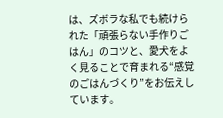は、ズボラな私でも続けられた「頑張らない手作りごはん」のコツと、愛犬をよく見ることで育まれる“感覚のごはんづくり”をお伝えしています。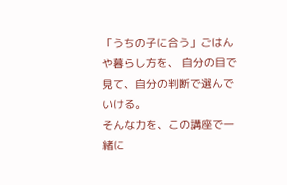「うちの子に合う」ごはんや暮らし方を、 自分の目で見て、自分の判断で選んでいける。
そんな力を、この講座で一緒に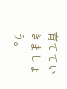育てていきましょう。